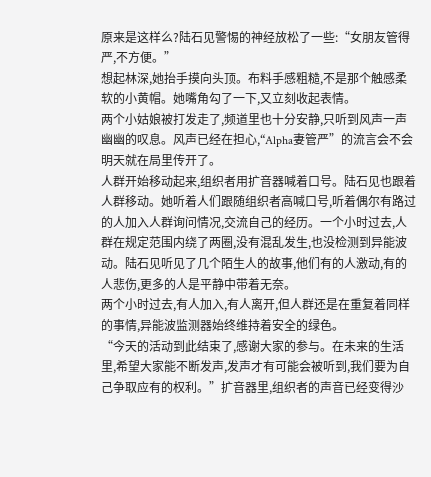原来是这样么?陆石见警惕的神经放松了一些:“女朋友管得严,不方便。”
想起林深,她抬手摸向头顶。布料手感粗糙,不是那个触感柔软的小黄帽。她嘴角勾了一下,又立刻收起表情。
两个小姑娘被打发走了,频道里也十分安静,只听到风声一声幽幽的叹息。风声已经在担心,“Alpha妻管严”的流言会不会明天就在局里传开了。
人群开始移动起来,组织者用扩音器喊着口号。陆石见也跟着人群移动。她听着人们跟随组织者高喊口号,听着偶尔有路过的人加入人群询问情况,交流自己的经历。一个小时过去,人群在规定范围内绕了两圈,没有混乱发生,也没检测到异能波动。陆石见听见了几个陌生人的故事,他们有的人激动,有的人悲伤,更多的人是平静中带着无奈。
两个小时过去,有人加入,有人离开,但人群还是在重复着同样的事情,异能波监测器始终维持着安全的绿色。
“今天的活动到此结束了,感谢大家的参与。在未来的生活里,希望大家能不断发声,发声才有可能会被听到,我们要为自己争取应有的权利。”扩音器里,组织者的声音已经变得沙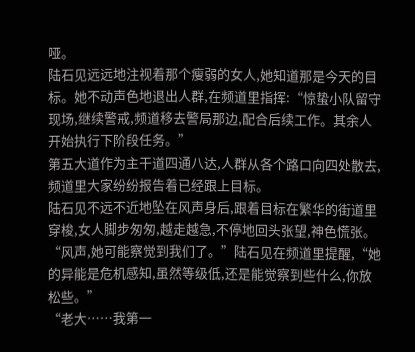哑。
陆石见远远地注视着那个瘦弱的女人,她知道那是今天的目标。她不动声色地退出人群,在频道里指挥:“惊蛰小队留守现场,继续警戒,频道移去警局那边,配合后续工作。其余人开始执行下阶段任务。”
第五大道作为主干道四通八达,人群从各个路口向四处散去,频道里大家纷纷报告着已经跟上目标。
陆石见不远不近地坠在风声身后,跟着目标在繁华的街道里穿梭,女人脚步匆匆,越走越急,不停地回头张望,神色慌张。
“风声,她可能察觉到我们了。”陆石见在频道里提醒,“她的异能是危机感知,虽然等级低,还是能觉察到些什么,你放松些。”
“老大……我第一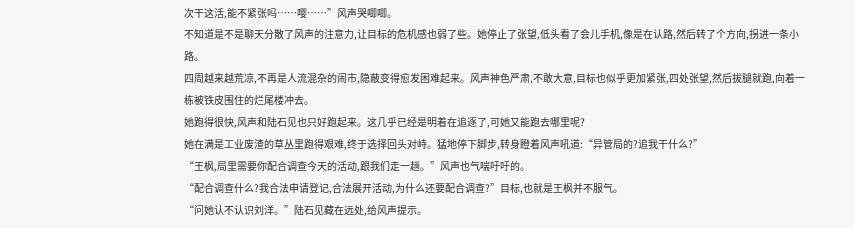次干这活,能不紧张吗……嘤……”风声哭唧唧。
不知道是不是聊天分散了风声的注意力,让目标的危机感也弱了些。她停止了张望,低头看了会儿手机,像是在认路,然后转了个方向,拐进一条小路。
四周越来越荒凉,不再是人流混杂的闹市,隐蔽变得愈发困难起来。风声神色严肃,不敢大意,目标也似乎更加紧张,四处张望,然后拔腿就跑,向着一栋被铁皮围住的烂尾楼冲去。
她跑得很快,风声和陆石见也只好跑起来。这几乎已经是明着在追逐了,可她又能跑去哪里呢?
她在满是工业废渣的草丛里跑得艰难,终于选择回头对峙。猛地停下脚步,转身瞪着风声吼道:“异管局的?追我干什么?”
“王枫,局里需要你配合调查今天的活动,跟我们走一趟。”风声也气喘吁吁的。
“配合调查什么?我合法申请登记,合法展开活动,为什么还要配合调查?”目标,也就是王枫并不服气。
“问她认不认识刘洋。”陆石见藏在远处,给风声提示。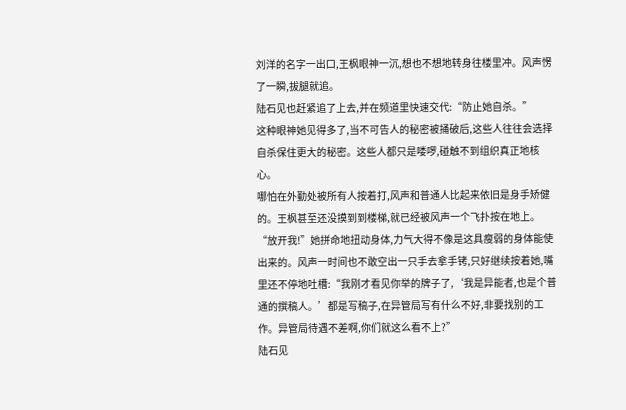刘洋的名字一出口,王枫眼神一沉,想也不想地转身往楼里冲。风声愣了一瞬,拔腿就追。
陆石见也赶紧追了上去,并在频道里快速交代:“防止她自杀。”
这种眼神她见得多了,当不可告人的秘密被捅破后,这些人往往会选择自杀保住更大的秘密。这些人都只是喽啰,碰触不到组织真正地核心。
哪怕在外勤处被所有人按着打,风声和普通人比起来依旧是身手矫健的。王枫甚至还没摸到到楼梯,就已经被风声一个飞扑按在地上。
“放开我!”她拼命地扭动身体,力气大得不像是这具瘦弱的身体能使出来的。风声一时间也不敢空出一只手去拿手铐,只好继续按着她,嘴里还不停地吐槽:“我刚才看见你举的牌子了,‘我是异能者,也是个普通的撰稿人。’都是写稿子,在异管局写有什么不好,非要找别的工作。异管局待遇不差啊,你们就这么看不上?”
陆石见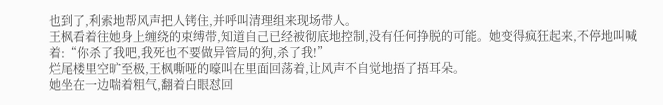也到了,利索地帮风声把人铐住,并呼叫清理组来现场带人。
王枫看着往她身上缠绕的束缚带,知道自己已经被彻底地控制,没有任何挣脱的可能。她变得疯狂起来,不停地叫喊着:“你杀了我吧,我死也不要做异管局的狗,杀了我!”
烂尾楼里空旷至极,王枫嘶哑的嚎叫在里面回荡着,让风声不自觉地捂了捂耳朵。
她坐在一边喘着粗气,翻着白眼怼回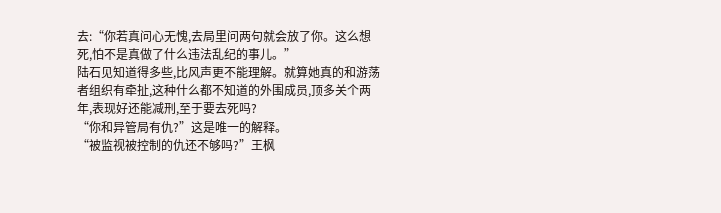去:“你若真问心无愧,去局里问两句就会放了你。这么想死,怕不是真做了什么违法乱纪的事儿。”
陆石见知道得多些,比风声更不能理解。就算她真的和游荡者组织有牵扯,这种什么都不知道的外围成员,顶多关个两年,表现好还能减刑,至于要去死吗?
“你和异管局有仇?”这是唯一的解释。
“被监视被控制的仇还不够吗?”王枫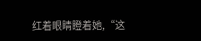红着眼睛瞪着她,“这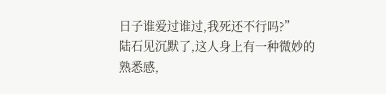日子谁爱过谁过,我死还不行吗?”
陆石见沉默了,这人身上有一种微妙的熟悉感,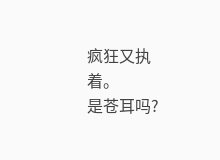疯狂又执着。
是苍耳吗?